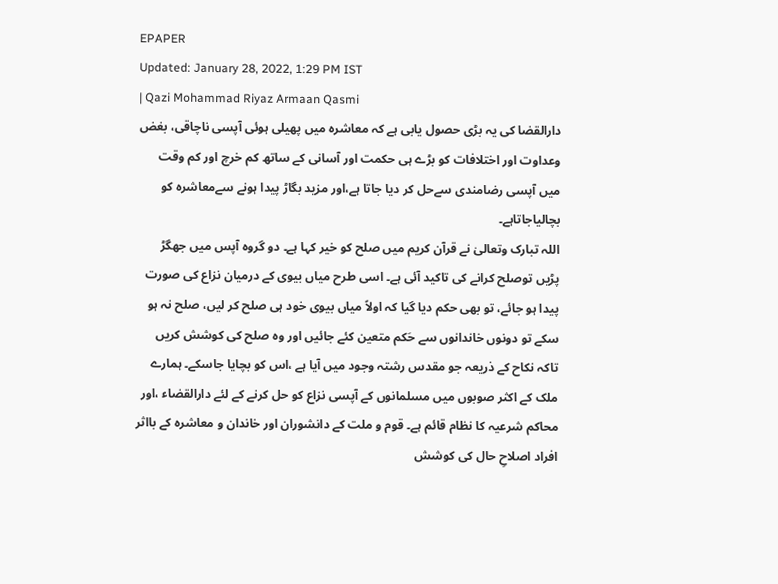EPAPER
Updated: January 28, 2022, 1:29 PM IST
| Qazi Mohammad Riyaz Armaan Qasmi
دارالقضا کی یہ بڑی حصول یابی ہے کہ معاشرہ میں پھیلی ہوئی آپسی ناچاقی، بغض وعداوت اور اختلافات کو بڑے ہی حکمت اور آسانی کے ساتھ کم خرچ اور کم وقت میں آپسی رضامندی سےحل کر دیا جاتا ہے،اور مزید بگاڑ پیدا ہونے سےمعاشرہ کو بچالیاجاتاہے۔
اللہ تبارک وتعالیٰ نے قرآن کریم میں صلح کو خیر کہا ہے۔ دو گروہ آپس میں جھگڑ پڑیں توصلح کرانے کی تاکید آئی ہے۔ اسی طرح میاں بیوی کے درمیان نزاع کی صورت پیدا ہو جائے، تو بھی حکم دیا گیا کہ اولاً میاں بیوی خود ہی صلح کر لیں، صلح نہ ہو سکے تو دونوں خاندانوں سے حَکم متعین کئے جائیں اور وہ صلح کی کوشش کریں تاکہ نکاح کے ذریعہ جو مقدس رشتہ وجود میں آیا ہے ،اس کو بچایا جاسکے۔ ہمارے ملک کے اکثر صوبوں میں مسلمانوں کے آپسی نزاع کو حل کرنے کے لئے دارالقضاء ،اور محاکم شرعیہ کا نظام قائم ہے۔ قوم و ملت کے دانشوران اور خاندان و معاشرہ کے بااثر افراد اصلاحِ حال کی کوشش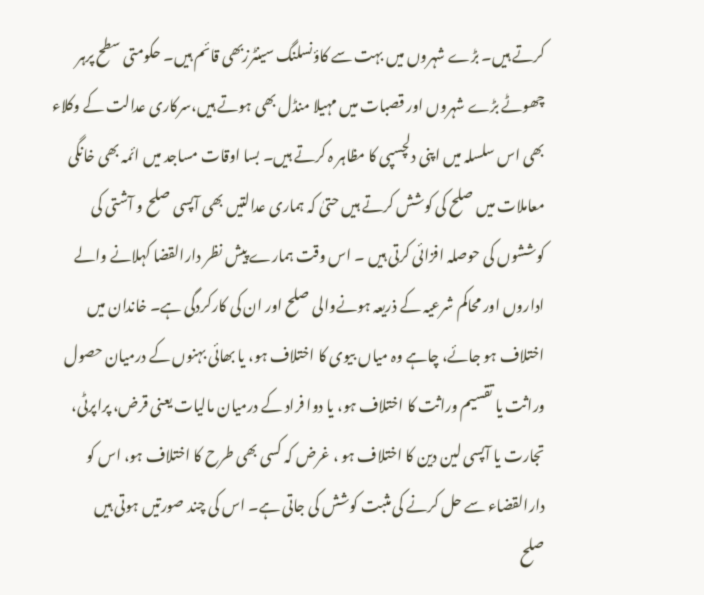کرتے ہیں۔ بڑے شہروں میں بہت سے کاؤنسلنگ سینٹرزبھی قائم ہیں۔ حکومتی سطح پرہر چھوٹے بڑے شہروں اور قصبات میں مہیلا منڈل بھی ہوتے ہیں،سرکاری عدالت کے وکلاء بھی اس سلسلہ میں اپنی دلچسپی کا مظاہر ہ کرتے ہیں۔ بسا اوقات مساجد میں ائمہ بھی خانگی معاملات میں صلح کی کوشش کرتے ہیں حتیٰ کہ ہماری عدالتیں بھی آپسی صلح و آشتی کی کوششوں کی حوصلہ افزائی کرتی ہیں ۔ اس وقت ہمارے پیش نظر دارالقضا کہلانے والے اداروں اور محاکم شرعیہ کے ذریعہ ہونےوالی صلح اور ان کی کارکردگی ہے۔ خاندان میں اختلاف ہو جائے، چاہے وہ میاں بیوی کا اختلاف ہو، یا بھائی بہنوں کے درمیان حصول وراثت یا تقسیم وراثت کا اختلاف ہو، یا دوا فراد کے درمیان مالیات یعنی قرض، پراپرٹی، تجارت یا آپسی لین دین کا اختلاف ہو ، غرض کہ کسی بھی طرح کا اختلاف ہو، اس کو دارالقضاء سے حل کرنے کی مثبت کوشش کی جاتی ہے۔ اس کی چند صورتیں ہوتی ہیں
صلح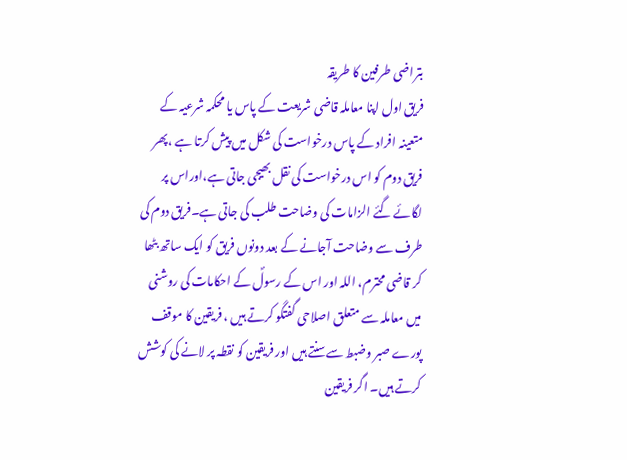بتراضی طرفین کا طریقہ
فریق اول اپنا معاملہ قاضی شریعت کے پاس یا محکمہ شرعیہ کے متعینہ افراد کے پاس درخواست کی شکل میں پیش کرتا ہے ،پھر فریق دوم کو اس درخواست کی نقل بھیجی جاتی ہے،اوراس پر لگائے گئے الزامات کی وضاحت طلب کی جاتی ہے۔فریق دوم کی طرف سے وضاحت آجانے کے بعد دونوں فریق کو ایک ساتھ بٹھا کر قاضی محترم، اللہ اور اس کے رسولؐ کے احکامات کی روشنی میں معاملہ سے متعلق اصلاحی گفتگو کرتے ہیں ، فریقین کا موقف پورے صبر وضبط سےسنتے ہیں اور فریقین کو نقطہ پر لانے کی کوشش کرتے ہیں۔ اگر فریقین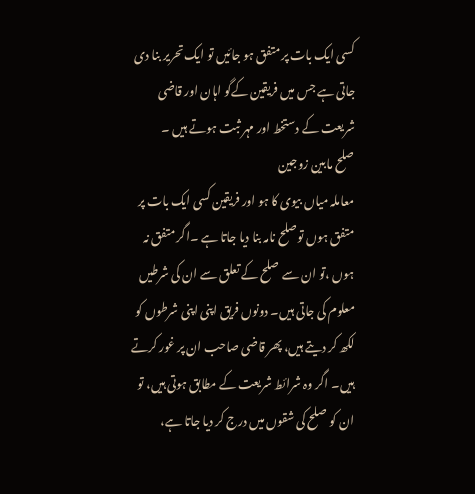کسی ایک بات پر متفق ہو جائیں تو ایک تحریر بنا دی جاتی ہے جس میں فریقین کےگو اہان اور قاضی شریعت کے دستخط اور مہر ثبت ہوتے ہیں ۔
صلح مابین زوجین
معاملہ میاں بیوی کا ہو اور فریقین کسی ایک بات پر متفق ہوں توصلح نامہ بنا دیا جاتا ہے ۔اگر متفق نہ ہوں ،تو ان سے صلح کے تعلق سے ان کی شرطیں معلوم کی جاتی ہیں۔ دونوں فریق اپنی اپنی شرطوں کو لکھ کر دیتے ہیں، پھر قاضی صاحب ان پر غور کرتے ہیں۔ اگر وہ شرائط شریعت کے مطابق ہوتی ہیں، تو ان کو صلح کی شقوں میں درج کر دیا جاتا ہے،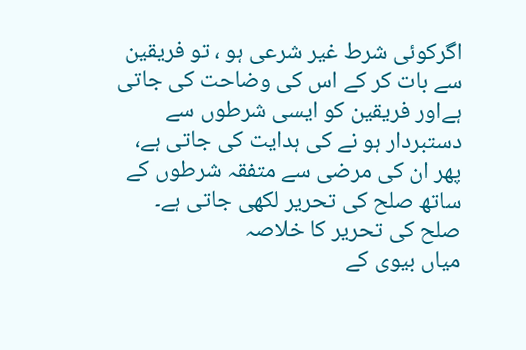اگرکوئی شرط غیر شرعی ہو ، تو فریقین سے بات کر کے اس کی وضاحت کی جاتی ہےاور فریقین کو ایسی شرطوں سے دستبردار ہو نے کی ہدایت کی جاتی ہے، پھر ان کی مرضی سے متفقہ شرطوں کے ساتھ صلح کی تحریر لکھی جاتی ہے۔
صلح کی تحریر کا خلاصہ
میاں بیوی کے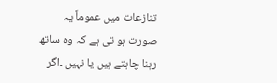تنازعات میں عموماً یہ صورت ہو تی ہے کہ وہ ساتھ رہنا چاہتے ہیں یا نہیں ۔اگر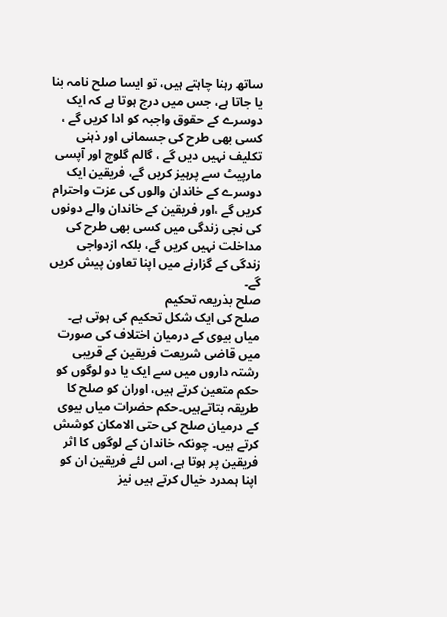ساتھ رہنا چاہتے ہیں، تو ایسا صلح نامہ بنا یا جاتا ہے، جس میں درج ہوتا ہے کہ ایک دوسرے کے حقوق واجبہ کو ادا کریں گے ، کسی بھی طرح کی جسمانی اور ذہنی تکلیف نہیں دیں گے ، گالم گلوچ اور آپسی مارپیٹ سے پرہیز کریں گے، فریقین ایک دوسرے کے خاندان والوں کی عزت واحترام کریں گے ،اور فریقین کے خاندان والے دونوں کی نجی زندگی میں کسی بھی طرح کی مداخلت نہیں کریں گے، بلکہ ازدواجی زندگی کے گزارنے میں اپنا تعاون پیش کریں گے۔
صلح بذریعہ تحکیم
صلح کی ایک شکل تحکیم کی ہوتی ہے۔ میاں بیوی کے درمیان اختلاف کی صورت میں قاضی شریعت فریقین کے قریبی رشتہ داروں میں سے ایک یا دو لوگوں کو حکم متعین کرتے ہیں، اوران کو صلح کا طریقہ بتاتےہیں۔حکم حضرات میاں بیوی کے درمیان صلح کی حتی الامکان کوشش کرتے ہیں۔ چونکہ خاندان کے لوگوں کا اثر فریقین پر ہوتا ہے، اس لئے فریقین ان کو اپنا ہمدرد خیال کرتے ہیں نیز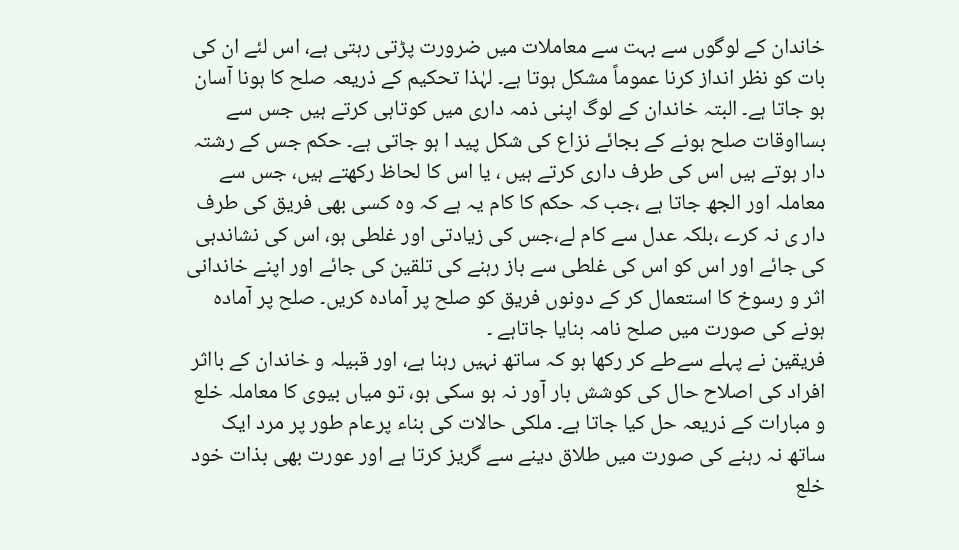خاندان کے لوگوں سے بہت سے معاملات میں ضرورت پڑتی رہتی ہے، اس لئے ان کی بات کو نظر انداز کرنا عموماً مشکل ہوتا ہے۔ لہٰذا تحکیم کے ذریعہ صلح کا ہونا آسان ہو جاتا ہے۔ البتہ خاندان کے لوگ اپنی ذمہ داری میں کوتاہی کرتے ہیں جس سے بسااوقات صلح ہونے کے بجائے نزاع کی شکل پید ا ہو جاتی ہے۔ حکم جس کے رشتہ دار ہوتے ہیں اس کی طرف داری کرتے ہیں ، یا اس کا لحاظ رکھتے ہیں، جس سے معاملہ اور الجھ جاتا ہے ،جب کہ حکم کا کام یہ ہے کہ وہ کسی بھی فریق کی طرف دار ی نہ کرے ،بلکہ عدل سے کام لے،جس کی زیادتی اور غلطی ہو، اس کی نشاندہی کی جائے اور اس کو اس کی غلطی سے باز رہنے کی تلقین کی جائے اور اپنے خاندانی اثر و رسوخ کا استعمال کر کے دونوں فریق کو صلح پر آمادہ کریں۔ صلح پر آمادہ ہونے کی صورت میں صلح نامہ بنایا جاتاہے ۔
فریقین نے پہلے سےطے کر رکھا ہو کہ ساتھ نہیں رہنا ہے، اور قبیلہ و خاندان کے بااثر افراد کی اصلاح حال کی کوشش بار آور نہ ہو سکی ہو، تو میاں بیوی کا معاملہ خلع و مبارات کے ذریعہ حل کیا جاتا ہے۔ ملکی حالات کی بناء پرعام طور پر مرد ایک ساتھ نہ رہنے کی صورت میں طلاق دینے سے گریز کرتا ہے اور عورت بھی بذات خود خلع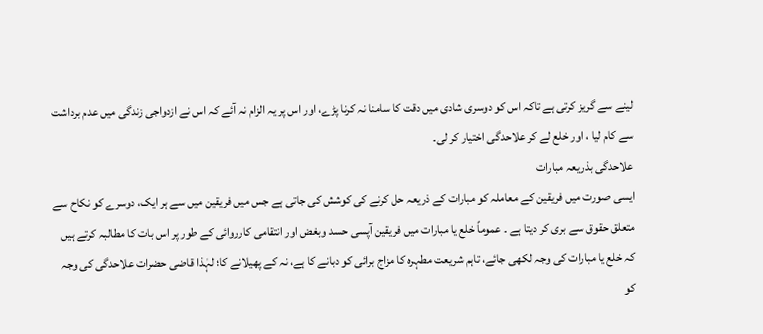لینے سے گریز کرتی ہے تاکہ اس کو دوسری شادی میں دقت کا سامنا نہ کرنا پڑے، اور اس پر یہ الزام نہ آئے کہ اس نے ازدواجی زندگی میں عدم برداشت سے کام لیا ، اور خلع لے کر علاحدگی اختیار کر لی۔
علاحدگی بذریعہ مبارات
ایسی صورت میں فریقین کے معاملہ کو مبارات کے ذریعہ حل کرنے کی کوشش کی جاتی ہے جس میں فریقین میں سے ہر ایک، دوسرے کو نکاح سے متعلق حقوق سے بری کر دیتا ہے ۔ عموماً خلع یا مبارات میں فریقین آپسی حسد وبغض اور انتقامی کارروائی کے طور پر اس بات کا مطالبہ کرتے ہیں کہ خلع یا مبارات کی وجہ لکھی جائے، تاہم شریعت مطہرہ کا مزاج برائی کو دبانے کا ہے، نہ کے پھیلانے کا؛ لہٰذا قاضی حضرات علاحدگی کی وجہ کو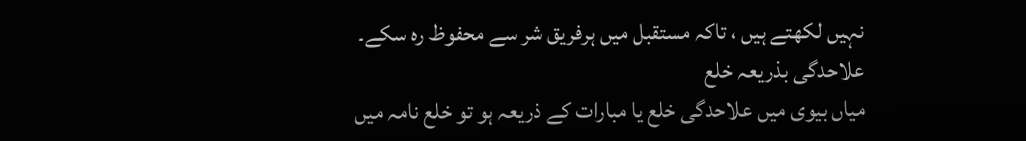نہیں لکھتے ہیں ، تاکہ مستقبل میں ہرفریق شر سے محفوظ رہ سکے۔
علاحدگی بذریعہ خلع
میاں بیوی میں علاحدگی خلع یا مبارات کے ذریعہ ہو تو خلع نامہ میں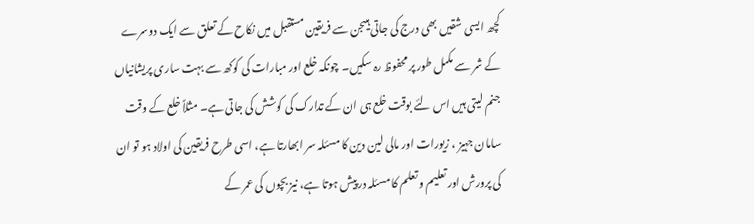کچھ ایسی شقیں بھی درج کی جاتی ہیںجن سے فریقین مستقبل میں نکاح کے تعلق سے ایک دوسرے کے شر سے مکمل طور پر محفوظ رہ سکیں۔ چونکہ خلع اور مبارات کی کوکھ سے بہت ساری پریشانیاں جنم لیتی ہیں اس لئے بوقت خلع ہی ان کے تدارک کی کوشش کی جاتی ہے۔ مثلاً خلع کے وقت سامان جہیز ، زیورات اور مالی لین دین کا مسئلہ سر ابھارتا ہے، اسی طرح فریقین کی اولاد ہو تو ان کی پرورش اور تعلیم و تعلم کا مسئلہ درپیش ہوتا ہے، نیز بچوں کی عمر کے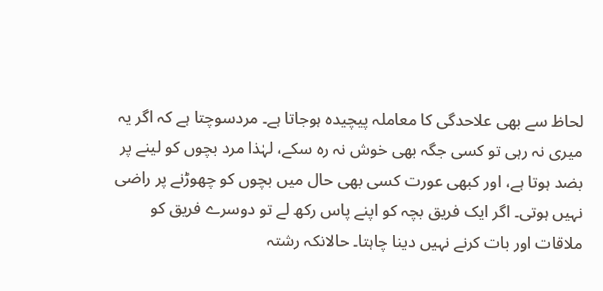لحاظ سے بھی علاحدگی کا معاملہ پیچیدہ ہوجاتا ہے۔ مردسوچتا ہے کہ اگر یہ میری نہ رہی تو کسی جگہ بھی خوش نہ رہ سکے، لہٰذا مرد بچوں کو لینے پر بضد ہوتا ہے، اور کبھی عورت کسی بھی حال میں بچوں کو چھوڑنے پر راضی نہیں ہوتی۔ اگر ایک فریق بچہ کو اپنے پاس رکھ لے تو دوسرے فریق کو ملاقات اور بات کرنے نہیں دینا چاہتا۔ حالانکہ رشتہ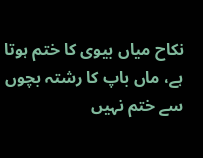نکاح میاں بیوی کا ختم ہوتا ہے، ماں باپ کا رشتہ بچوں سے ختم نہیں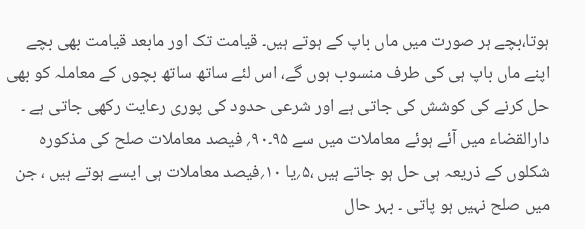ہوتا،بچے ہر صورت میں ماں باپ کے ہوتے ہیں۔ قیامت تک اور مابعد قیامت بھی بچے اپنے ماں باپ ہی کی طرف منسوب ہوں گے، اس لئے ساتھ ساتھ بچوں کے معاملہ کو بھی حل کرنے کی کوشش کی جاتی ہے اور شرعی حدود کی پوری رعایت رکھی جاتی ہے ۔ دارالقضاء میں آئے ہوئے معاملات میں سے ۹۵۔۹۰؍ فیصد معاملات صلح کی مذکورہ شکلوں کے ذریعہ ہی حل ہو جاتے ہیں ،۵؍یا ۱۰؍فیصد معاملات ہی ایسے ہوتے ہیں ، جن میں صلح نہیں ہو پاتی ۔ بہر حال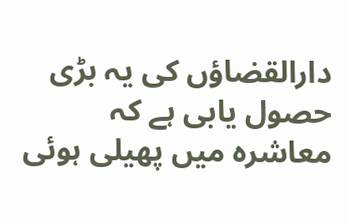دارالقضاؤں کی یہ بڑی حصول یابی ہے کہ معاشرہ میں پھیلی ہوئی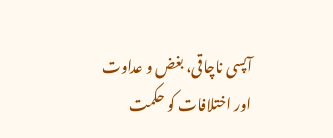آپسی ناچاقی، بغض و عداوت اور اختلافات کو حکمت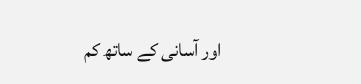اور آسانی کے ساتھ کم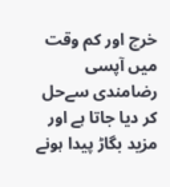خرچ اور کم وقت میں آپسی رضامندی سےحل کر دیا جاتا ہے اور مزید بگاڑ پیدا ہونے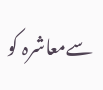سےمعاشرہ کو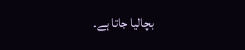بچالیا جاتا ہے۔